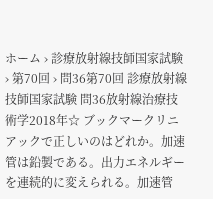ホーム › 診療放射線技師国家試験 › 第70回 › 問36第70回 診療放射線技師国家試験 問36放射線治療技術学2018年☆ ブックマークリニアックで正しいのはどれか。加速管は鉛製である。出力エネルギーを連続的に変えられる。加速管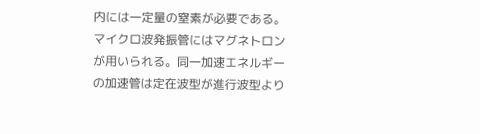内には一定量の窒素が必要である。マイクロ波発振管にはマグネトロンが用いられる。同一加速エネルギーの加速管は定在波型が進行波型より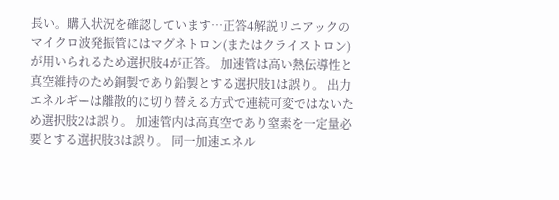長い。購入状況を確認しています…正答4解説リニアックのマイクロ波発振管にはマグネトロン(またはクライストロン)が用いられるため選択肢4が正答。 加速管は高い熱伝導性と真空維持のため銅製であり鉛製とする選択肢1は誤り。 出力エネルギーは離散的に切り替える方式で連続可変ではないため選択肢2は誤り。 加速管内は高真空であり窒素を一定量必要とする選択肢3は誤り。 同一加速エネル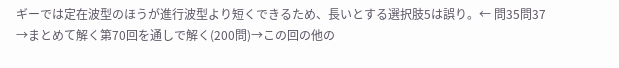ギーでは定在波型のほうが進行波型より短くできるため、長いとする選択肢5は誤り。← 問35問37 →まとめて解く第70回を通しで解く(200問)→この回の他の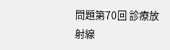問題第70回 診療放射線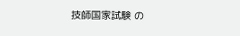技師国家試験 の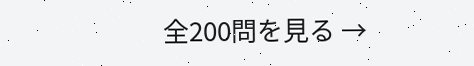全200問を見る →